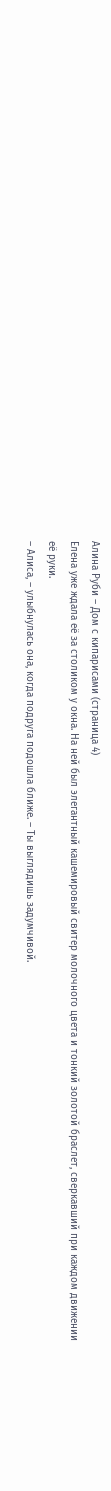Алина Руби – Дом с кипарисами (страница 4)
Елена уже ждала её за столиком у окна. На ней был элегантный кашемировый свитер молочного цвета и тонкий золотой браслет, сверкавший при каждом движении её руки.
– Алиса, – улыбнулась она, когда подруга подошла ближе. – Ты выглядишь задумчивой.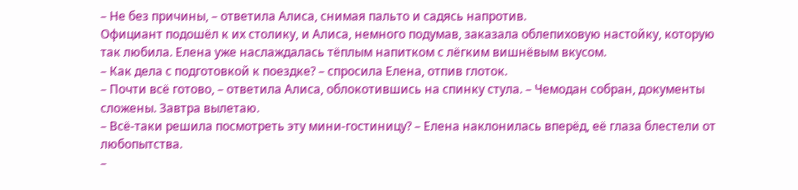– Не без причины, – ответила Алиса, снимая пальто и садясь напротив.
Официант подошёл к их столику, и Алиса, немного подумав, заказала облепиховую настойку, которую так любила. Елена уже наслаждалась тёплым напитком с лёгким вишнёвым вкусом.
– Как дела с подготовкой к поездке? – спросила Елена, отпив глоток.
– Почти всё готово, – ответила Алиса, облокотившись на спинку стула. – Чемодан собран, документы сложены. Завтра вылетаю.
– Всё-таки решила посмотреть эту мини-гостиницу? – Елена наклонилась вперёд, её глаза блестели от любопытства.
–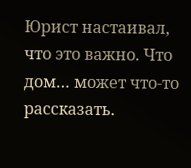Юрист настаивал, что это важно. Что дом… может что-то рассказать.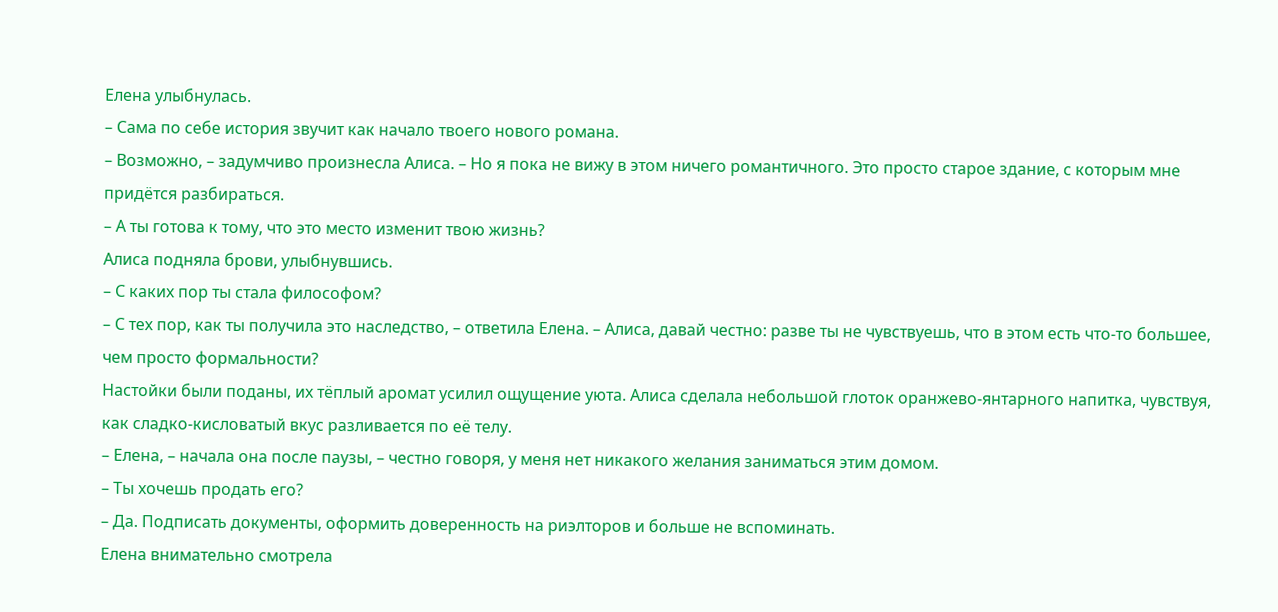Елена улыбнулась.
– Сама по себе история звучит как начало твоего нового романа.
– Возможно, – задумчиво произнесла Алиса. – Но я пока не вижу в этом ничего романтичного. Это просто старое здание, с которым мне придётся разбираться.
– А ты готова к тому, что это место изменит твою жизнь?
Алиса подняла брови, улыбнувшись.
– С каких пор ты стала философом?
– С тех пор, как ты получила это наследство, – ответила Елена. – Алиса, давай честно: разве ты не чувствуешь, что в этом есть что-то большее, чем просто формальности?
Настойки были поданы, их тёплый аромат усилил ощущение уюта. Алиса сделала небольшой глоток оранжево-янтарного напитка, чувствуя, как сладко-кисловатый вкус разливается по её телу.
– Елена, – начала она после паузы, – честно говоря, у меня нет никакого желания заниматься этим домом.
– Ты хочешь продать его?
– Да. Подписать документы, оформить доверенность на риэлторов и больше не вспоминать.
Елена внимательно смотрела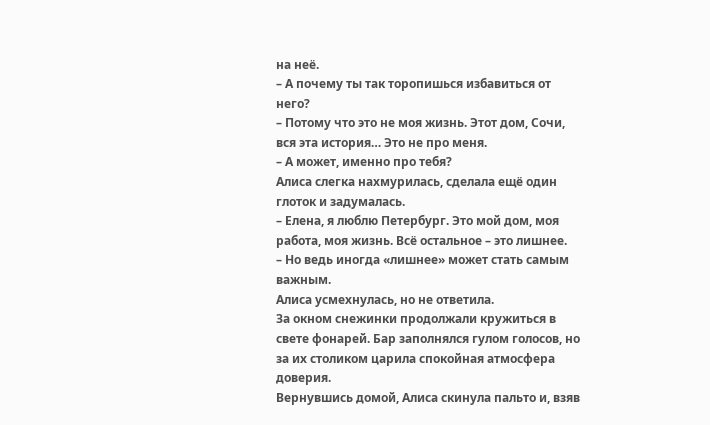на неё.
– А почему ты так торопишься избавиться от него?
– Потому что это не моя жизнь. Этот дом, Сочи, вся эта история… Это не про меня.
– А может, именно про тебя?
Алиса слегка нахмурилась, сделала ещё один глоток и задумалась.
– Елена, я люблю Петербург. Это мой дом, моя работа, моя жизнь. Всё остальное – это лишнее.
– Но ведь иногда «лишнее» может стать самым важным.
Алиса усмехнулась, но не ответила.
За окном снежинки продолжали кружиться в свете фонарей. Бар заполнялся гулом голосов, но за их столиком царила спокойная атмосфера доверия.
Вернувшись домой, Алиса скинула пальто и, взяв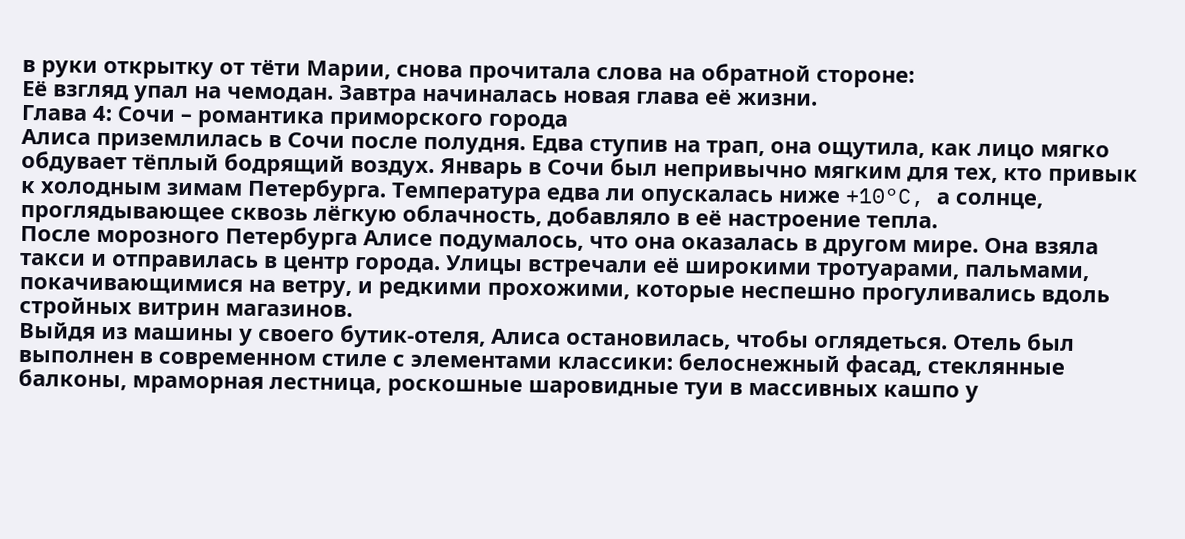в руки открытку от тёти Марии, снова прочитала слова на обратной стороне:
Её взгляд упал на чемодан. Завтра начиналась новая глава её жизни.
Глава 4: Сочи – романтика приморского города
Алиса приземлилась в Сочи после полудня. Едва ступив на трап, она ощутила, как лицо мягко обдувает тёплый бодрящий воздух. Январь в Сочи был непривычно мягким для тех, кто привык к холодным зимам Петербурга. Температура едва ли опускалась ниже +10°C, а солнце, проглядывающее сквозь лёгкую облачность, добавляло в её настроение тепла.
После морозного Петербурга Алисе подумалось, что она оказалась в другом мире. Она взяла такси и отправилась в центр города. Улицы встречали её широкими тротуарами, пальмами, покачивающимися на ветру, и редкими прохожими, которые неспешно прогуливались вдоль стройных витрин магазинов.
Выйдя из машины у своего бутик-отеля, Алиса остановилась, чтобы оглядеться. Отель был выполнен в современном стиле с элементами классики: белоснежный фасад, стеклянные балконы, мраморная лестница, роскошные шаровидные туи в массивных кашпо у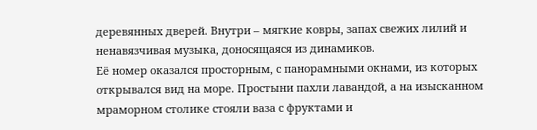деревянных дверей. Внутри – мягкие ковры, запах свежих лилий и ненавязчивая музыка, доносящаяся из динамиков.
Её номер оказался просторным, с панорамными окнами, из которых открывался вид на море. Простыни пахли лавандой, а на изысканном мраморном столике стояли ваза с фруктами и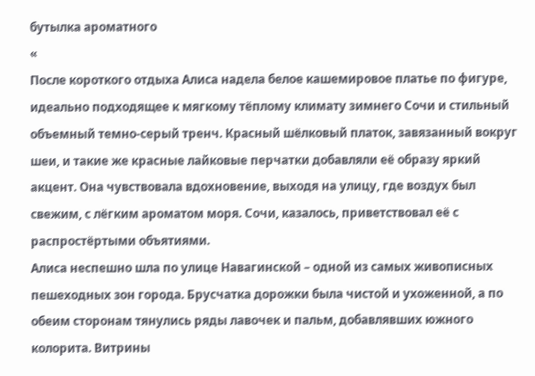бутылка ароматного
«
После короткого отдыха Алиса надела белое кашемировое платье по фигуре, идеально подходящее к мягкому тёплому климату зимнего Сочи и стильный объемный темно-серый тренч. Красный шёлковый платок, завязанный вокруг шеи, и такие же красные лайковые перчатки добавляли её образу яркий акцент. Она чувствовала вдохновение, выходя на улицу, где воздух был свежим, с лёгким ароматом моря. Сочи, казалось, приветствовал её с распростёртыми объятиями.
Алиса неспешно шла по улице Навагинской – одной из самых живописных пешеходных зон города. Брусчатка дорожки была чистой и ухоженной, а по обеим сторонам тянулись ряды лавочек и пальм, добавлявших южного колорита. Витрины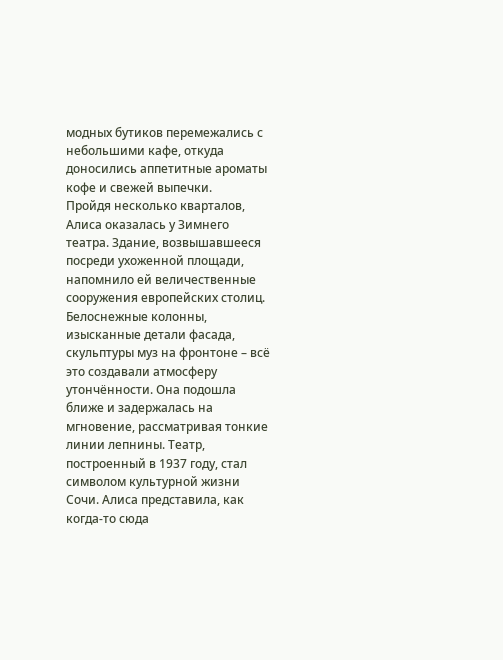модных бутиков перемежались с небольшими кафе, откуда доносились аппетитные ароматы кофе и свежей выпечки.
Пройдя несколько кварталов, Алиса оказалась у Зимнего театра. Здание, возвышавшееся посреди ухоженной площади, напомнило ей величественные сооружения европейских столиц. Белоснежные колонны, изысканные детали фасада, скульптуры муз на фронтоне – всё это создавали атмосферу утончённости. Она подошла ближе и задержалась на мгновение, рассматривая тонкие линии лепнины. Театр, построенный в 1937 году, стал символом культурной жизни Сочи. Алиса представила, как когда-то сюда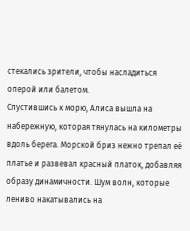стекались зрители, чтобы насладиться оперой или балетом.
Спустившись к морю, Алиса вышла на набережную, которая тянулась на километры вдоль берега. Морской бриз нежно трепал её платье и развевал красный платок, добавляя образу динамичности. Шум волн, которые лениво накатывались на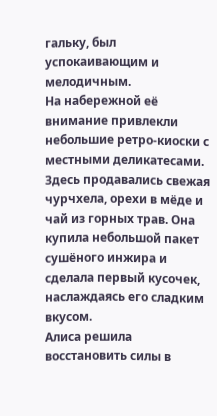гальку, был успокаивающим и мелодичным.
На набережной её внимание привлекли небольшие ретро-киоски с местными деликатесами. Здесь продавались свежая чурчхела, орехи в мёде и чай из горных трав. Она купила небольшой пакет сушёного инжира и сделала первый кусочек, наслаждаясь его сладким вкусом.
Алиса решила восстановить силы в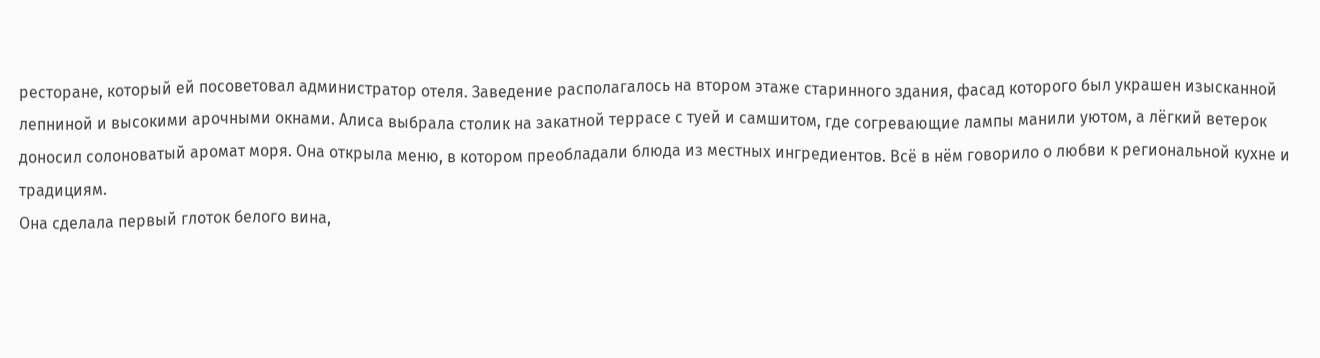ресторане, который ей посоветовал администратор отеля. Заведение располагалось на втором этаже старинного здания, фасад которого был украшен изысканной лепниной и высокими арочными окнами. Алиса выбрала столик на закатной террасе с туей и самшитом, где согревающие лампы манили уютом, а лёгкий ветерок доносил солоноватый аромат моря. Она открыла меню, в котором преобладали блюда из местных ингредиентов. Всё в нём говорило о любви к региональной кухне и традициям.
Она сделала первый глоток белого вина,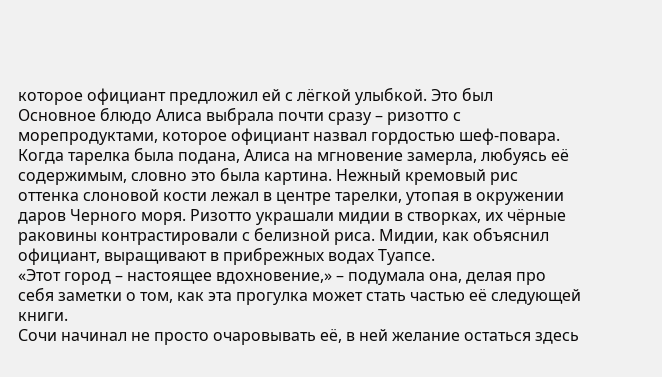которое официант предложил ей с лёгкой улыбкой. Это был
Основное блюдо Алиса выбрала почти сразу – ризотто с морепродуктами, которое официант назвал гордостью шеф-повара. Когда тарелка была подана, Алиса на мгновение замерла, любуясь её содержимым, словно это была картина. Нежный кремовый рис оттенка слоновой кости лежал в центре тарелки, утопая в окружении даров Черного моря. Ризотто украшали мидии в створках, их чёрные раковины контрастировали с белизной риса. Мидии, как объяснил официант, выращивают в прибрежных водах Туапсе.
«Этот город – настоящее вдохновение,» – подумала она, делая про себя заметки о том, как эта прогулка может стать частью её следующей книги.
Сочи начинал не просто очаровывать её, в ней желание остаться здесь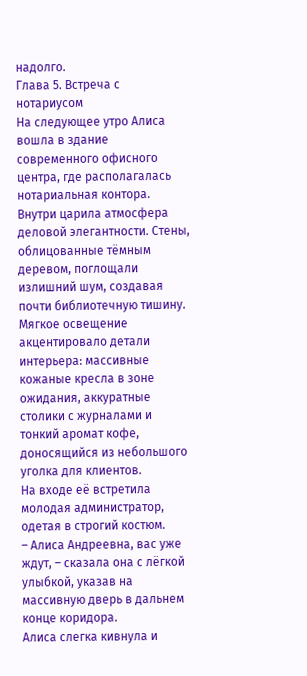надолго.
Глава 5. Встреча с нотариусом
На следующее утро Алиса вошла в здание современного офисного центра, где располагалась нотариальная контора. Внутри царила атмосфера деловой элегантности. Стены, облицованные тёмным деревом, поглощали излишний шум, создавая почти библиотечную тишину. Мягкое освещение акцентировало детали интерьера: массивные кожаные кресла в зоне ожидания, аккуратные столики с журналами и тонкий аромат кофе, доносящийся из небольшого уголка для клиентов.
На входе её встретила молодая администратор, одетая в строгий костюм.
– Алиса Андреевна, вас уже ждут, – сказала она с лёгкой улыбкой, указав на массивную дверь в дальнем конце коридора.
Алиса слегка кивнула и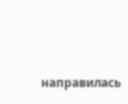направилась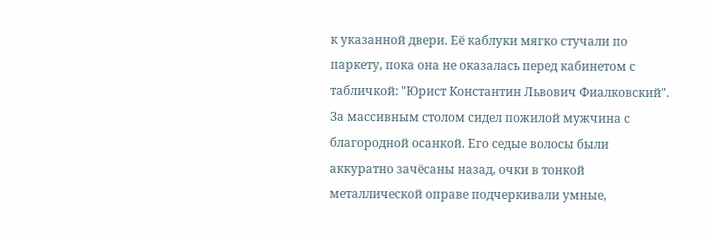к указанной двери. Её каблуки мягко стучали по паркету, пока она не оказалась перед кабинетом с табличкой: "Юрист Константин Львович Фиалковский".
За массивным столом сидел пожилой мужчина с благородной осанкой. Его седые волосы были аккуратно зачёсаны назад, очки в тонкой металлической оправе подчеркивали умные,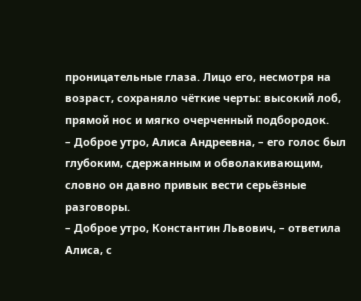проницательные глаза. Лицо его, несмотря на возраст, сохраняло чёткие черты: высокий лоб, прямой нос и мягко очерченный подбородок.
– Доброе утро, Алиса Андреевна, – его голос был глубоким, сдержанным и обволакивающим, словно он давно привык вести серьёзные разговоры.
– Доброе утро, Константин Львович, – ответила Алиса, с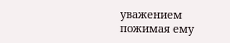уважением пожимая ему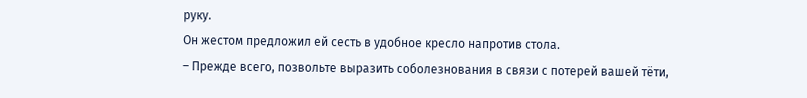руку.
Он жестом предложил ей сесть в удобное кресло напротив стола.
– Прежде всего, позвольте выразить соболезнования в связи с потерей вашей тёти,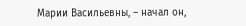Марии Васильевны, – начал он,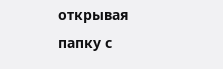открывая папку с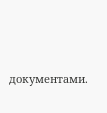документами.